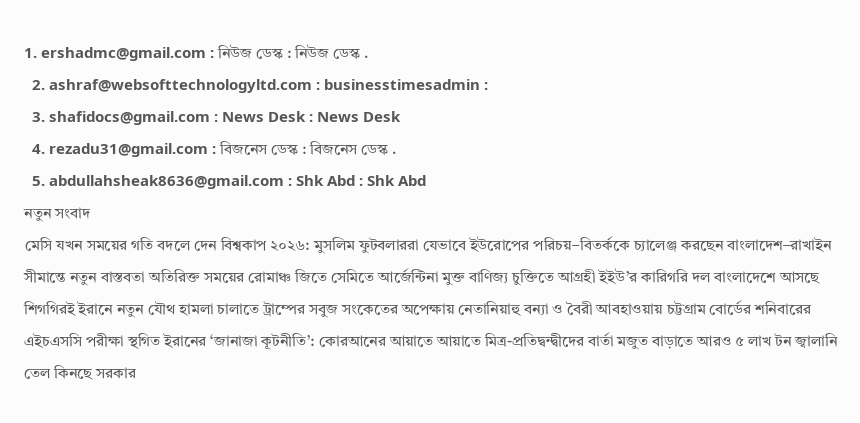1. ershadmc@gmail.com : নিউজ ডেস্ক : নিউজ ডেস্ক .
  2. ashraf@websofttechnologyltd.com : businesstimesadmin :
  3. shafidocs@gmail.com : News Desk : News Desk
  4. rezadu31@gmail.com : বিজনেস ডেস্ক : বিজনেস ডেস্ক .
  5. abdullahsheak8636@gmail.com : Shk Abd : Shk Abd
নতুন সংবাদ
মেসি যখন সময়ের গতি বদলে দেন বিশ্বকাপ ২০২৬: মুসলিম ফুটবলাররা যেভাবে ইউরোপের পরিচয়–বিতর্ককে চ্যালেঞ্জ করছেন বাংলাদেশ–রাখাইন সীমান্তে নতুন বাস্তবতা অতিরিক্ত সময়ের রোমাঞ্চ জিতে সেমিতে আর্জেন্টিনা মুক্ত বাণিজ্য চুক্তিতে আগ্রহী ইইউ’র কারিগরি দল বাংলাদেশে আসছে শিগগিরই ইরানে নতুন যৌথ হামলা চালাতে ট্রাম্পের সবুজ সংকেতের অপেক্ষায় নেতানিয়াহু বন্যা ও বৈরী আবহাওয়ায় চট্টগ্রাম বোর্ডের শনিবারের এইচএসসি পরীক্ষা স্থগিত ইরানের ‘জানাজা কূটনীতি’: কোরআনের আয়াতে আয়াতে মিত্র-প্রতিদ্বন্দ্বীদের বার্তা মজুত বাড়াতে আরও ৫ লাখ টন জ্বালানি তেল কিনছে সরকার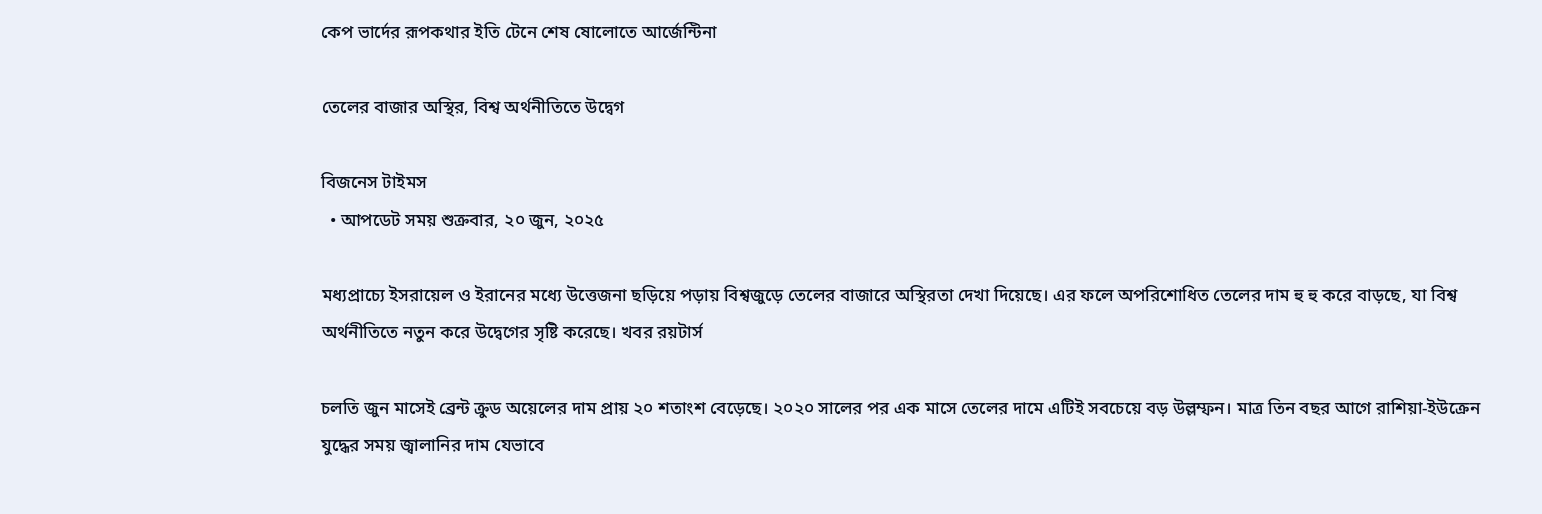কেপ ভার্দের রূপকথার ইতি টেনে শেষ ষোলোতে আর্জেন্টিনা

তেলের বাজার অস্থির, বিশ্ব অর্থনীতিতে উদ্বেগ

বিজনেস টাইমস
  • আপডেট সময় শুক্রবার, ২০ জুন, ২০২৫

মধ্যপ্রাচ্যে ইসরায়েল ও ইরানের মধ্যে উত্তেজনা ছড়িয়ে পড়ায় বিশ্বজুড়ে তেলের বাজারে অস্থিরতা দেখা দিয়েছে। এর ফলে অপরিশোধিত তেলের দাম হু হু করে বাড়ছে, যা বিশ্ব অর্থনীতিতে নতুন করে উদ্বেগের সৃষ্টি করেছে। খবর রয়টার্স

চলতি জুন মাসেই ব্রেন্ট ক্রুড অয়েলের দাম প্রায় ২০ শতাংশ বেড়েছে। ২০২০ সালের পর এক মাসে তেলের দামে এটিই সবচেয়ে বড় উল্লম্ফন। মাত্র তিন বছর আগে রাশিয়া-ইউক্রেন যুদ্ধের সময় জ্বালানির দাম যেভাবে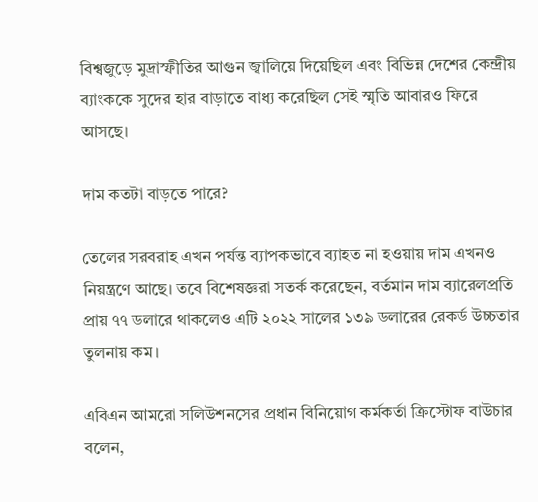বিশ্বজুড়ে মুদ্রাস্ফীতির আগুন জ্বালিয়ে দিয়েছিল এবং বিভিন্ন দেশের কেন্দ্রীয় ব্যাংককে সুদের হার বাড়াতে বাধ্য করেছিল সেই স্মৃতি আবারও ফিরে আসছে।

দাম কতটা বাড়তে পারে?

তেলের সরবরাহ এখন পর্যন্ত ব্যাপকভাবে ব্যাহত না হওয়ায় দাম এখনও নিয়ন্ত্রণে আছে। তবে বিশেষজ্ঞরা সতর্ক করেছেন, বর্তমান দাম ব্যারেলপ্রতি প্রায় ৭৭ ডলারে থাকলেও এটি ২০২২ সালের ১৩৯ ডলারের রেকর্ড উচ্চতার তুলনায় কম।

এবিএন আমরো সলিউশনসের প্রধান বিনিয়োগ কর্মকর্তা ক্রিস্টোফ বাউচার বলেন,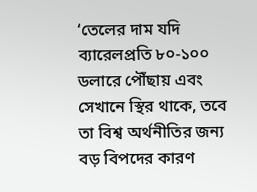‘তেলের দাম যদি ব্যারেলপ্রতি ৮০-১০০ ডলারে পৌঁছায় এবং সেখানে স্থির থাকে, তবে তা বিশ্ব অর্থনীতির জন্য বড় বিপদের কারণ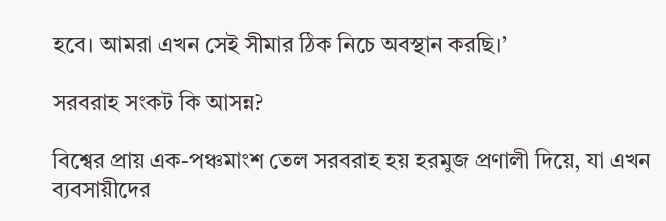হবে। আমরা এখন সেই সীমার ঠিক নিচে অবস্থান করছি।’

সরবরাহ সংকট কি আসন্ন?

বিশ্বের প্রায় এক-পঞ্চমাংশ তেল সরবরাহ হয় হরমুজ প্রণালী দিয়ে, যা এখন ব্যবসায়ীদের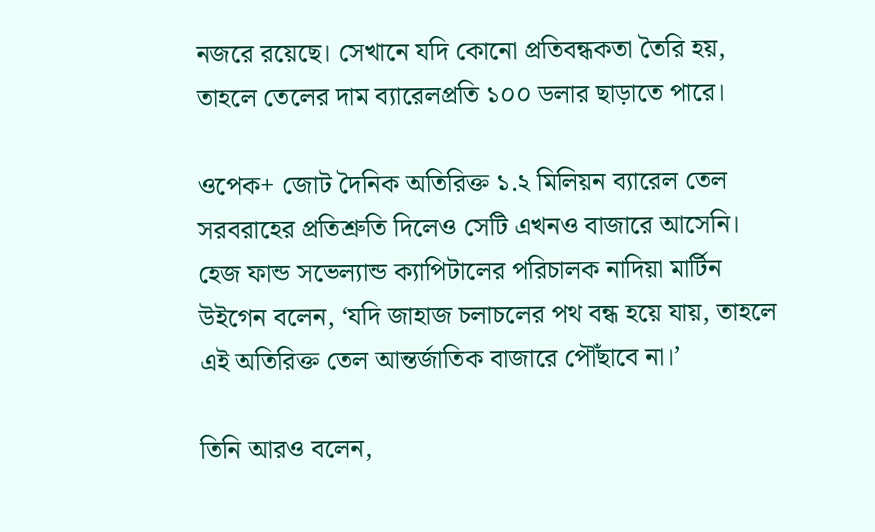নজরে রয়েছে। সেখানে যদি কোনো প্রতিবন্ধকতা তৈরি হয়, তাহলে তেলের দাম ব্যারেলপ্রতি ১০০ ডলার ছাড়াতে পারে।

ওপেক+ জোট দৈনিক অতিরিক্ত ১.২ মিলিয়ন ব্যারেল তেল সরবরাহের প্রতিশ্রুতি দিলেও সেটি এখনও বাজারে আসেনি। হেজ ফান্ড সভেল্যান্ড ক্যাপিটালের পরিচালক নাদিয়া মার্টিন উইগেন বলেন, ‘যদি জাহাজ চলাচলের পথ বন্ধ হয়ে যায়, তাহলে এই অতিরিক্ত তেল আন্তর্জাতিক বাজারে পৌঁছাবে না।’

তিনি আরও বলেন,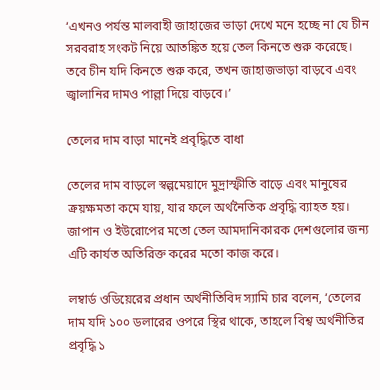‘এখনও পর্যন্ত মালবাহী জাহাজের ভাড়া দেখে মনে হচ্ছে না যে চীন সরবরাহ সংকট নিয়ে আতঙ্কিত হয়ে তেল কিনতে শুরু করেছে। তবে চীন যদি কিনতে শুরু করে, তখন জাহাজভাড়া বাড়বে এবং জ্বালানির দামও পাল্লা দিয়ে বাড়বে।’

তেলের দাম বাড়া মানেই প্রবৃদ্ধিতে বাধা

তেলের দাম বাড়লে স্বল্পমেয়াদে মুদ্রাস্ফীতি বাড়ে এবং মানুষের ক্রয়ক্ষমতা কমে যায়, যার ফলে অর্থনৈতিক প্রবৃদ্ধি ব্যাহত হয়। জাপান ও ইউরোপের মতো তেল আমদানিকারক দেশগুলোর জন্য এটি কার্যত অতিরিক্ত করের মতো কাজ করে।

লম্বার্ড ওডিয়েরের প্রধান অর্থনীতিবিদ স্যামি চার বলেন, ‘তেলের দাম যদি ১০০ ডলারের ওপরে স্থির থাকে, তাহলে বিশ্ব অর্থনীতির প্রবৃদ্ধি ১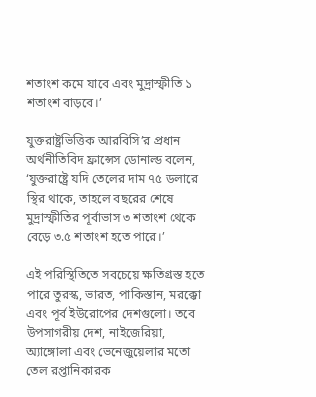শতাংশ কমে যাবে এবং মুদ্রাস্ফীতি ১ শতাংশ বাড়বে।’

যুক্তরাষ্ট্রভিত্তিক আরবিসি’র প্রধান অর্থনীতিবিদ ফ্রান্সেস ডোনাল্ড বলেন, ‘যুক্তরাষ্ট্রে যদি তেলের দাম ৭৫ ডলারে স্থির থাকে, তাহলে বছরের শেষে মুদ্রাস্ফীতির পূর্বাভাস ৩ শতাংশ থেকে বেড়ে ৩.৫ শতাংশ হতে পারে।’

এই পরিস্থিতিতে সবচেয়ে ক্ষতিগ্রস্ত হতে পারে তুরস্ক, ভারত, পাকিস্তান, মরক্কো এবং পূর্ব ইউরোপের দেশগুলো। তবে উপসাগরীয় দেশ, নাইজেরিয়া, অ্যাঙ্গোলা এবং ভেনেজুয়েলার মতো তেল রপ্তানিকারক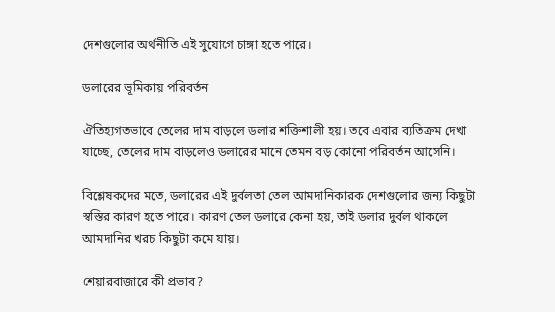দেশগুলোর অর্থনীতি এই সুযোগে চাঙ্গা হতে পারে।

ডলারের ভূমিকায় পরিবর্তন

ঐতিহ্যগতভাবে তেলের দাম বাড়লে ডলার শক্তিশালী হয়। তবে এবার ব্যতিক্রম দেখা যাচ্ছে, তেলের দাম বাড়লেও ডলারের মানে তেমন বড় কোনো পরিবর্তন আসেনি।

বিশ্লেষকদের মতে, ডলারের এই দুর্বলতা তেল আমদানিকারক দেশগুলোর জন্য কিছুটা স্বস্তির কারণ হতে পারে। কারণ তেল ডলারে কেনা হয়, তাই ডলার দুর্বল থাকলে আমদানির খরচ কিছুটা কমে যায়।

শেয়ারবাজারে কী প্রভাব?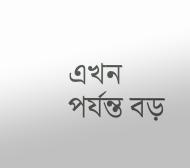এখন পর্যন্ত বড়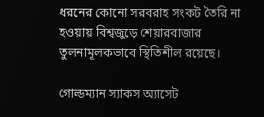ধরনের কোনো সরবরাহ সংকট তৈরি না হওয়ায় বিশ্বজুড়ে শেয়ারবাজার তুলনামূলকভাবে স্থিতিশীল রয়েছে।

গোল্ডম্যান স্যাকস অ্যাসেট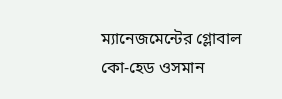ম্যানেজমেন্টের গ্লোবাল কো-হেড ওসমান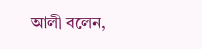আলী বলেন,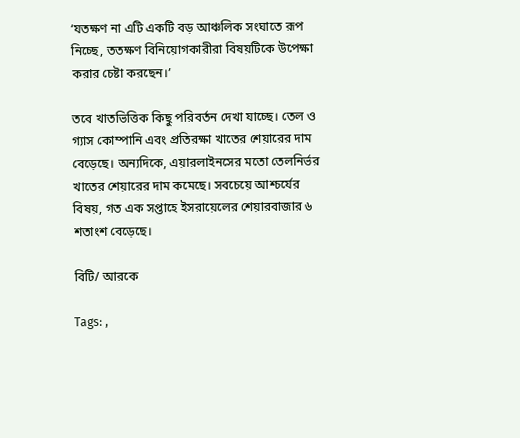‘যতক্ষণ না এটি একটি বড় আঞ্চলিক সংঘাতে রূপ নিচ্ছে, ততক্ষণ বিনিয়োগকারীরা বিষয়টিকে উপেক্ষা করার চেষ্টা করছেন।’

তবে খাতভিত্তিক কিছু পরিবর্তন দেখা যাচ্ছে। তেল ও গ্যাস কোম্পানি এবং প্রতিরক্ষা খাতের শেয়ারের দাম বেড়েছে। অন্যদিকে, এয়ারলাইনসের মতো তেলনির্ভর খাতের শেয়ারের দাম কমেছে। সবচেয়ে আশ্চর্যের বিষয়, গত এক সপ্তাহে ইসরায়েলের শেয়ারবাজার ৬ শতাংশ বেড়েছে।

বিটি/ আরকে

Tags: ,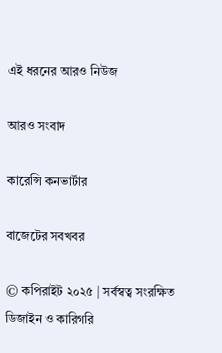এই ধরনের আরও নিউজ

আরও সংবাদ

কারেন্সি কনভার্টার

বাজেটের সবখবর

© কপিরাইট ২০২৫ | সর্বস্বত্ব সংরক্ষিত
ডিজাইন ও কারিগরি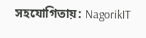সহযোগিতায়: NagorikIT